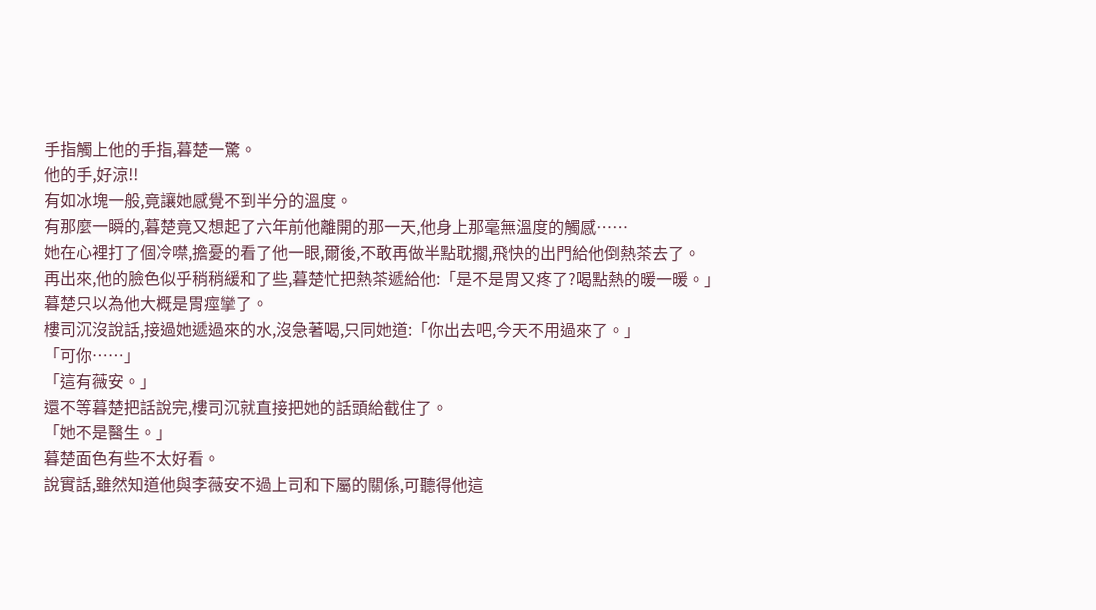手指觸上他的手指,暮楚一驚。
他的手,好涼!!
有如冰塊一般,竟讓她感覺不到半分的溫度。
有那麼一瞬的,暮楚竟又想起了六年前他離開的那一天,他身上那毫無溫度的觸感……
她在心裡打了個冷噤,擔憂的看了他一眼,爾後,不敢再做半點耽擱,飛快的出門給他倒熱茶去了。
再出來,他的臉色似乎稍稍緩和了些,暮楚忙把熱茶遞給他:「是不是胃又疼了?喝點熱的暖一暖。」
暮楚只以為他大概是胃痙攣了。
樓司沉沒說話,接過她遞過來的水,沒急著喝,只同她道:「你出去吧,今天不用過來了。」
「可你……」
「這有薇安。」
還不等暮楚把話說完,樓司沉就直接把她的話頭給截住了。
「她不是醫生。」
暮楚面色有些不太好看。
說實話,雖然知道他與李薇安不過上司和下屬的關係,可聽得他這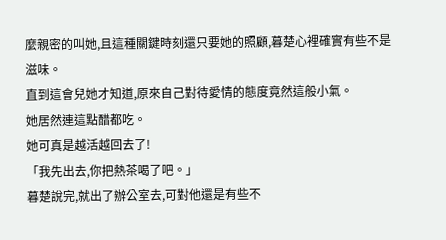麼親密的叫她,且這種關鍵時刻還只要她的照顧,暮楚心裡確實有些不是滋味。
直到這會兒她才知道,原來自己對待愛情的態度竟然這般小氣。
她居然連這點醋都吃。
她可真是越活越回去了!
「我先出去,你把熱茶喝了吧。」
暮楚說完,就出了辦公室去,可對他還是有些不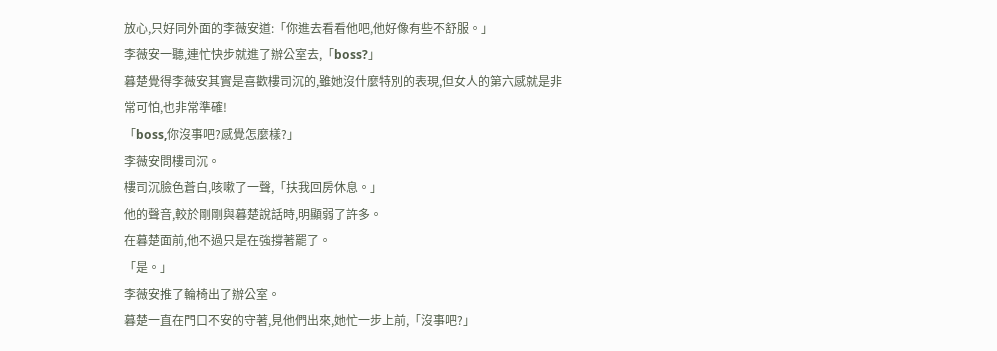放心,只好同外面的李薇安道:「你進去看看他吧,他好像有些不舒服。」
李薇安一聽,連忙快步就進了辦公室去,「boss?」
暮楚覺得李薇安其實是喜歡樓司沉的,雖她沒什麼特別的表現,但女人的第六感就是非常可怕,也非常準確!
「boss,你沒事吧?感覺怎麼樣?」
李薇安問樓司沉。
樓司沉臉色蒼白,咳嗽了一聲,「扶我回房休息。」
他的聲音,較於剛剛與暮楚說話時,明顯弱了許多。
在暮楚面前,他不過只是在強撐著罷了。
「是。」
李薇安推了輪椅出了辦公室。
暮楚一直在門口不安的守著,見他們出來,她忙一步上前,「沒事吧?」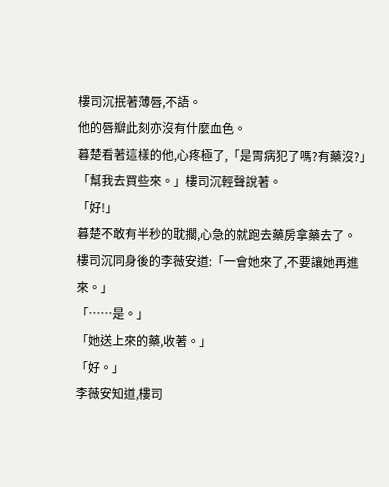樓司沉抿著薄唇,不語。
他的唇瓣此刻亦沒有什麼血色。
暮楚看著這樣的他,心疼極了,「是胃病犯了嗎?有藥沒?」
「幫我去買些來。」樓司沉輕聲說著。
「好!」
暮楚不敢有半秒的耽擱,心急的就跑去藥房拿藥去了。
樓司沉同身後的李薇安道:「一會她來了,不要讓她再進來。」
「……是。」
「她送上來的藥,收著。」
「好。」
李薇安知道,樓司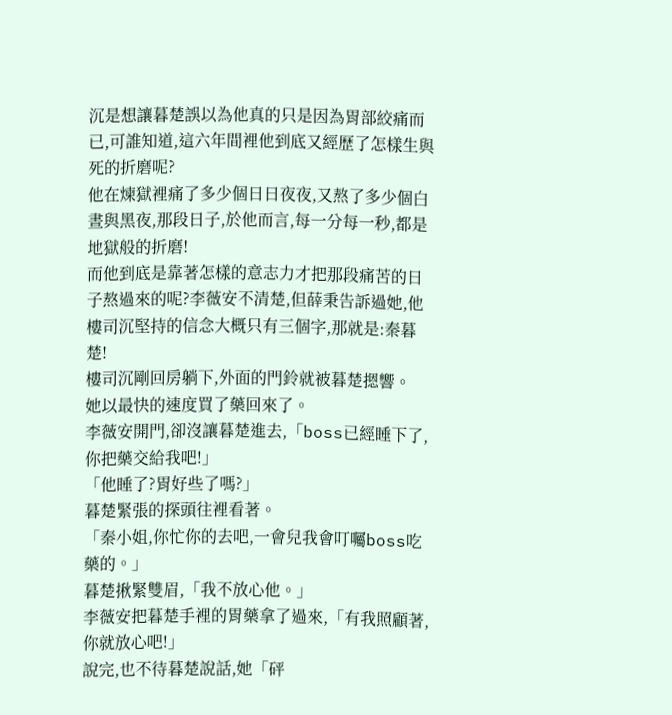沉是想讓暮楚誤以為他真的只是因為胃部絞痛而已,可誰知道,這六年間裡他到底又經歷了怎樣生與死的折磨呢?
他在煉獄裡痛了多少個日日夜夜,又熬了多少個白晝與黑夜,那段日子,於他而言,每一分每一秒,都是地獄般的折磨!
而他到底是靠著怎樣的意志力才把那段痛苦的日子熬過來的呢?李薇安不清楚,但薛秉告訴過她,他樓司沉堅持的信念大概只有三個字,那就是:秦暮楚!
樓司沉剛回房躺下,外面的門鈴就被暮楚摁響。
她以最快的速度買了藥回來了。
李薇安開門,卻沒讓暮楚進去,「boss已經睡下了,你把藥交給我吧!」
「他睡了?胃好些了嗎?」
暮楚緊張的探頭往裡看著。
「秦小姐,你忙你的去吧,一會兒我會叮囑boss吃藥的。」
暮楚揪緊雙眉,「我不放心他。」
李薇安把暮楚手裡的胃藥拿了過來,「有我照顧著,你就放心吧!」
說完,也不待暮楚說話,她「砰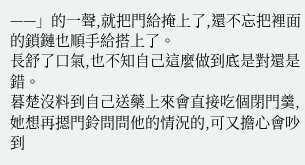——」的一聲,就把門給掩上了,還不忘把裡面的鎖鏈也順手給搭上了。
長舒了口氣,也不知自己這麼做到底是對還是錯。
暮楚沒料到自己送藥上來會直接吃個閉門羹,她想再摁門鈴問問他的情況的,可又擔心會吵到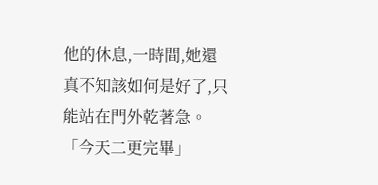他的休息,一時間,她還真不知該如何是好了,只能站在門外乾著急。
「今天二更完畢」